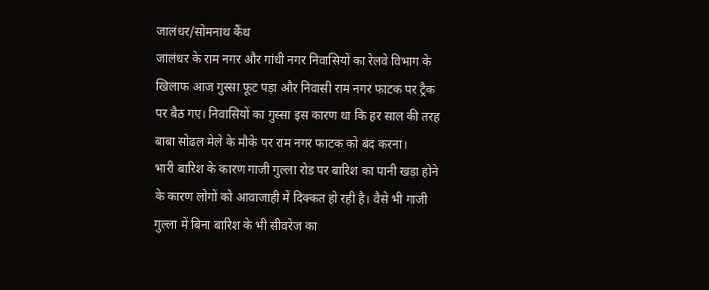जालंधर/सोमनाथ कैंथ
जालंधर के राम नगर और गांधी नगर निवासियों का रेलवे विभाग के खिलाफ आज गुस्सा फूट पड़ा और निवासी राम नगर फाटक पर ट्रैक पर बैठ गए। निवासियों का गुस्सा इस कारण था कि हर साल की तरह बाबा सोढल मेले के मौके पर राम नगर फाटक को बंद करना।
भारी बारिश के कारण गाजी गुल्ला रोड पर बारिश का पानी खड़ा होने के कारण लोगों को आवाजाही में दिक्कत हो रही है। वैसे भी गाजी गुल्ला में बिना बारिश के भी सीवरेज का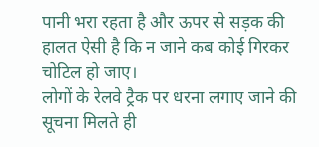पानी भरा रहता है और ऊपर से सड़क की हालत ऐसी है कि न जाने कब कोई गिरकर चोटिल हो जाए।
लोगों के रेलवे ट्रैक पर धरना लगाए जाने की सूचना मिलते ही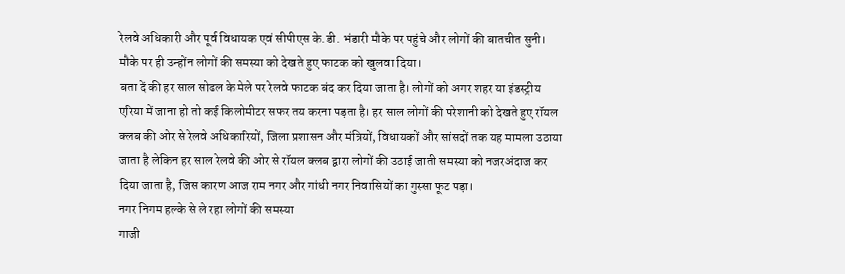रेलवे अधिकारी और पूर्व विधायक एवं सीपीएस के.डी. भंडारी मौके पर पहुंचे और लोगों की बातचीत सुनी। मौके पर ही उन्होंन लोगों की समस्या को देखते हुए फाटक को खुलवा दिया।
बता दें की हर साल सोढल के मेले पर रेलवे फाटक बंद कर दिया जाता है। लोगों को अगर शहर या इंडस्ट्रीय एरिया में जाना हो तो कई किलोमीटर सफर तय करना पड़ता है। हर साल लोगों की परेशानी को देखते हुए रॉयल क्लब की ओर से रेलवे अधिकारियों, जिला प्रशासन और मंत्रियों, विधायकों और सांसदों तक यह मामला उठाया जाता है लेकिन हर साल रेलवे की ओर से रॉयल क्लब द्वारा लोगों की उठाई जाती समस्या को नजरअंदाज कर दिया जाता है, जिस कारण आज राम नगर और गांधी नगर निवासियों का गुस्सा फूट पड़ा।
नगर निगम हल्के से ले रहा लोगों की समस्या
गाजी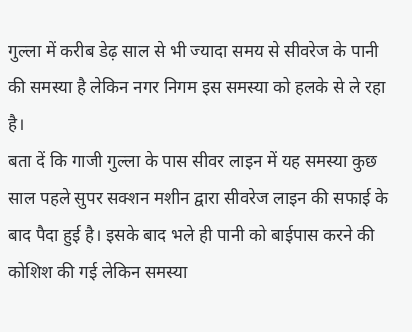गुल्ला में करीब डेढ़ साल से भी ज्यादा समय से सीवरेज के पानी की समस्या है लेकिन नगर निगम इस समस्या को हलके से ले रहा है।
बता दें कि गाजी गुल्ला के पास सीवर लाइन में यह समस्या कुछ साल पहले सुपर सक्शन मशीन द्वारा सीवरेज लाइन की सफाई के बाद पैदा हुई है। इसके बाद भले ही पानी को बाईपास करने की कोशिश की गई लेकिन समस्या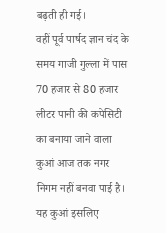बढ़ती ही गई।
वहीं पूर्व पार्षद ज्ञान चंद के समय गाजी गुल्ला में पास 70 हजार से 80 हजार लीटर पानी की कपेसिटी का बनाया जाने वाला कुआं आज तक नगर निगम नहीं बनवा पाई है। यह कुआं इसलिए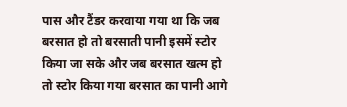पास और टैंडर करवाया गया था कि जब बरसात हो तो बरसाती पानी इसमें स्टोर किया जा सके और जब बरसात खत्म हो तो स्टोर किया गया बरसात का पानी आगे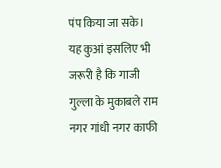पंप किया जा सके।
यह कुआं इसलिए भी जरूरी है कि गाजी गुल्ला के मुकाबले राम नगर गांधी नगर काफी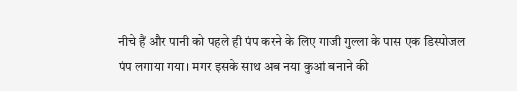नीचे हैं और पानी को पहले ही पंप करने के लिए गाजी गुल्ला के पास एक डिस्पोजल पंप लगाया गया। मगर इसके साथ अब नया कुआं बनाने की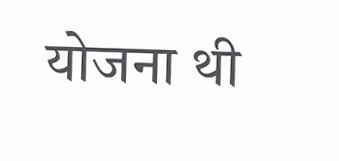योजना थी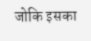जोकि इसका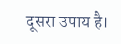दूसरा उपाय है।